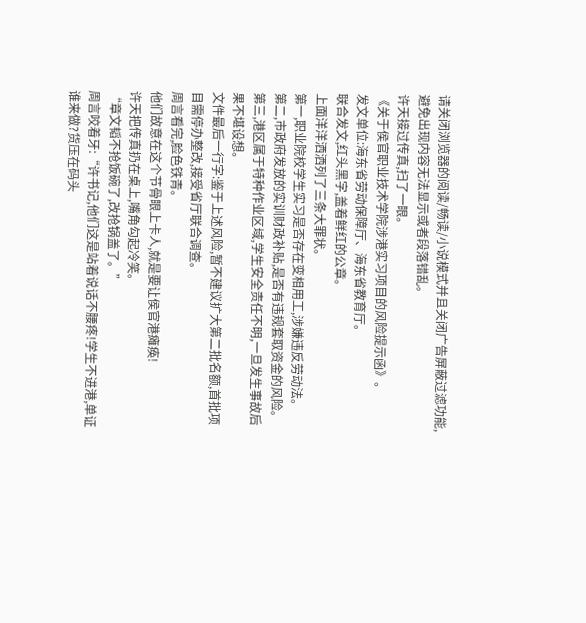请关闭浏览器的阅读/畅读/小说模式并且关闭广告屏蔽过滤功能,避免出现内容无法显示或者段落错乱。
许天接过传真,扫了一眼。
《关于侯官职业技术学院涉港实习项目的风险提示函》。
发文单位:海东省劳动保障厅、海东省教育厅。
联合发文,红头黑字,盖着鲜红的公章。
上面洋洋洒洒列了三条大罪状。
第一,职业院校学生实习是否存在变相用工,涉嫌违反劳动法。
第二,市政府发放的实训财政补贴,是否有违规套取资金的风险。
第三,港区属于特种作业区域,学生安全责任不明,一旦发生事故后果不堪设想。
文件最后一行字:鉴于上述风险,暂不建议扩大第二批名额,首批项目需停办整改,接受省厅联合调查。
周言看完,脸色铁青。
他们故意在这个节骨眼上卡人,就是要让侯官港瘫痪!
许天把传真扔在桌上,嘴角勾起冷笑。
“章文韬不抢饭碗了,改抢锅盖了。”
周言咬着牙:“许书记,他们这是站着说话不腰疼!学生不进港,单证谁来做?货压在码头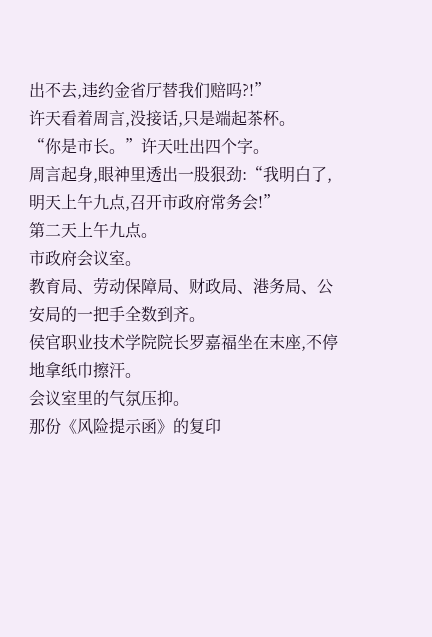出不去,违约金省厅替我们赔吗?!”
许天看着周言,没接话,只是端起茶杯。
“你是市长。”许天吐出四个字。
周言起身,眼神里透出一股狠劲:“我明白了,明天上午九点,召开市政府常务会!”
第二天上午九点。
市政府会议室。
教育局、劳动保障局、财政局、港务局、公安局的一把手全数到齐。
侯官职业技术学院院长罗嘉福坐在末座,不停地拿纸巾擦汗。
会议室里的气氛压抑。
那份《风险提示函》的复印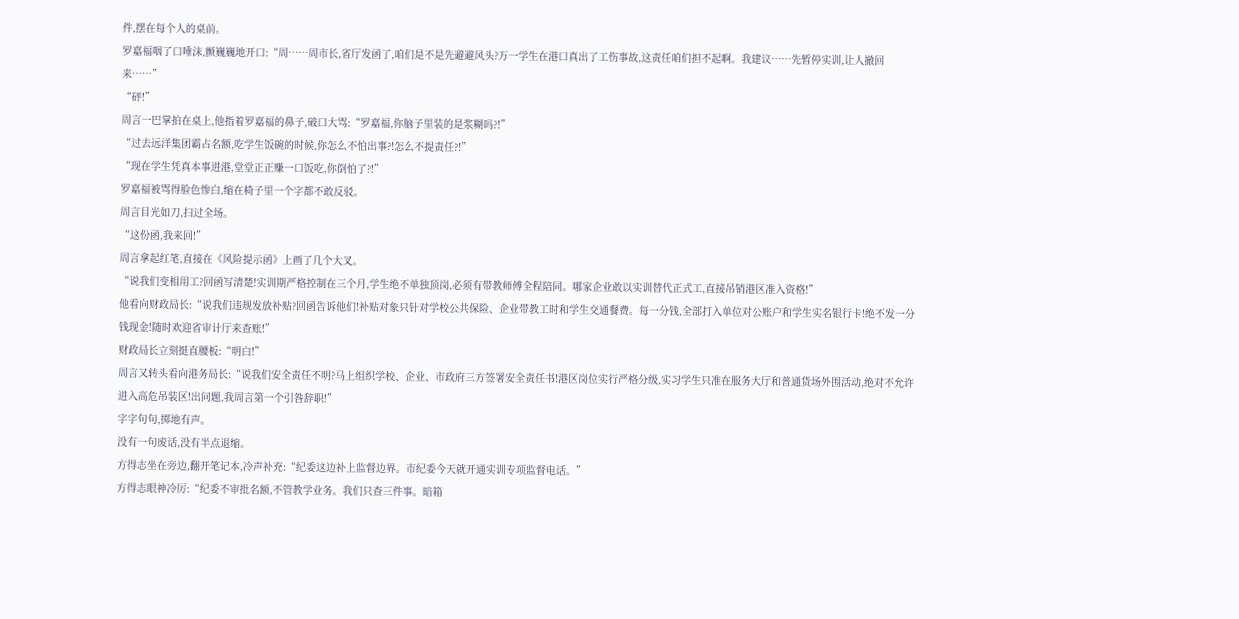件,摆在每个人的桌前。
罗嘉福咽了口唾沫,颤巍巍地开口:“周……周市长,省厅发函了,咱们是不是先避避风头?万一学生在港口真出了工伤事故,这责任咱们担不起啊。我建议……先暂停实训,让人撤回来……”
“砰!”
周言一巴掌拍在桌上,他指着罗嘉福的鼻子,破口大骂:“罗嘉福,你脑子里装的是浆糊吗?!”
“过去远洋集团霸占名额,吃学生饭碗的时候,你怎么不怕出事?!怎么不提责任?!”
“现在学生凭真本事进港,堂堂正正赚一口饭吃,你倒怕了?!”
罗嘉福被骂得脸色惨白,缩在椅子里一个字都不敢反驳。
周言目光如刀,扫过全场。
“这份函,我来回!”
周言拿起红笔,直接在《风险提示函》上画了几个大叉。
“说我们变相用工?回函写清楚!实训期严格控制在三个月,学生绝不单独顶岗,必须有带教师傅全程陪同。哪家企业敢以实训替代正式工,直接吊销港区准入资格!”
他看向财政局长:“说我们违规发放补贴?回函告诉他们!补贴对象只针对学校公共保险、企业带教工时和学生交通餐费。每一分钱,全部打入单位对公账户和学生实名银行卡!绝不发一分钱现金!随时欢迎省审计厅来查账!”
财政局长立刻挺直腰板:“明白!”
周言又转头看向港务局长:“说我们安全责任不明?马上组织学校、企业、市政府三方签署安全责任书!港区岗位实行严格分级,实习学生只准在服务大厅和普通货场外围活动,绝对不允许进入高危吊装区!出问题,我周言第一个引咎辞职!”
字字句句,掷地有声。
没有一句废话,没有半点退缩。
方得志坐在旁边,翻开笔记本,冷声补充:“纪委这边补上监督边界。市纪委今天就开通实训专项监督电话。”
方得志眼神冷厉:“纪委不审批名额,不管教学业务。我们只查三件事。暗箱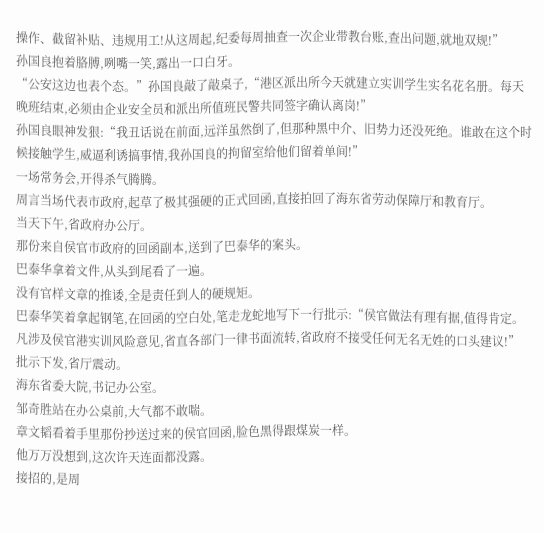操作、截留补贴、违规用工!从这周起,纪委每周抽查一次企业带教台账,查出问题,就地双规!”
孙国良抱着胳膊,咧嘴一笑,露出一口白牙。
“公安这边也表个态。”孙国良敲了敲桌子,“港区派出所今天就建立实训学生实名花名册。每天晚班结束,必须由企业安全员和派出所值班民警共同签字确认离岗!”
孙国良眼神发狠:“我丑话说在前面,远洋虽然倒了,但那种黑中介、旧势力还没死绝。谁敢在这个时候接触学生,威逼利诱搞事情,我孙国良的拘留室给他们留着单间!”
一场常务会,开得杀气腾腾。
周言当场代表市政府,起草了极其强硬的正式回函,直接拍回了海东省劳动保障厅和教育厅。
当天下午,省政府办公厅。
那份来自侯官市政府的回函副本,送到了巴泰华的案头。
巴泰华拿着文件,从头到尾看了一遍。
没有官样文章的推诿,全是责任到人的硬规矩。
巴泰华笑着拿起钢笔,在回函的空白处,笔走龙蛇地写下一行批示:“侯官做法有理有据,值得肯定。凡涉及侯官港实训风险意见,省直各部门一律书面流转,省政府不接受任何无名无姓的口头建议!”
批示下发,省厅震动。
海东省委大院,书记办公室。
邹奇胜站在办公桌前,大气都不敢喘。
章文韬看着手里那份抄送过来的侯官回函,脸色黑得跟煤炭一样。
他万万没想到,这次许天连面都没露。
接招的,是周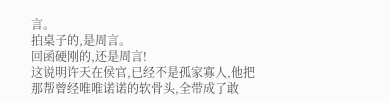言。
拍桌子的,是周言。
回函硬刚的,还是周言!
这说明许天在侯官,已经不是孤家寡人,他把那帮曾经唯唯诺诺的软骨头,全带成了敢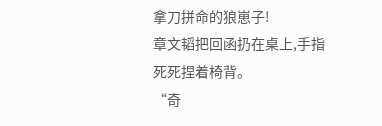拿刀拼命的狼崽子!
章文韬把回函扔在桌上,手指死死捏着椅背。
“奇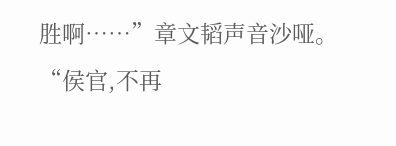胜啊……”章文韬声音沙哑。
“侯官,不再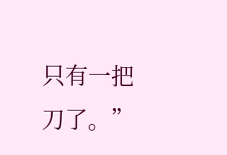只有一把刀了。”